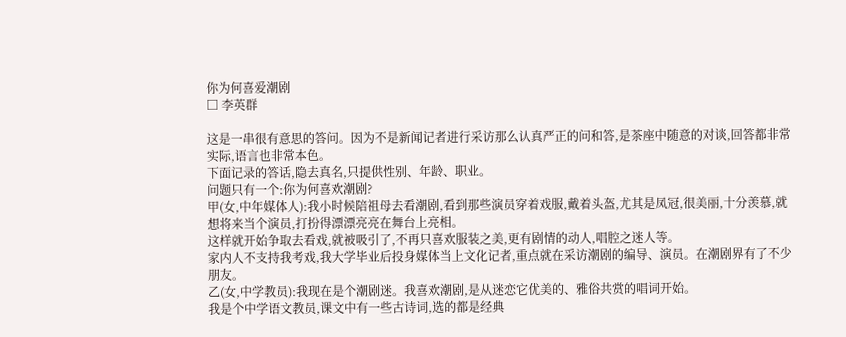你为何喜爱潮剧
□ 李英群

这是一串很有意思的答问。因为不是新闻记者进行采访那么认真严正的问和答,是茶座中随意的对谈,回答都非常实际,语言也非常本色。
下面记录的答话,隐去真名,只提供性别、年龄、职业。
问题只有一个:你为何喜欢潮剧?
甲(女,中年媒体人):我小时候陪祖母去看潮剧,看到那些演员穿着戏服,戴着头盔,尤其是凤冠,很美丽,十分羡慕,就想将来当个演员,打扮得漂漂亮亮在舞台上亮相。
这样就开始争取去看戏,就被吸引了,不再只喜欢服装之美,更有剧情的动人,唱腔之迷人等。
家内人不支持我考戏,我大学毕业后投身媒体当上文化记者,重点就在采访潮剧的编导、演员。在潮剧界有了不少朋友。
乙(女,中学教员):我现在是个潮剧迷。我喜欢潮剧,是从迷恋它优美的、雅俗共赏的唱词开始。
我是个中学语文教员,课文中有一些古诗词,选的都是经典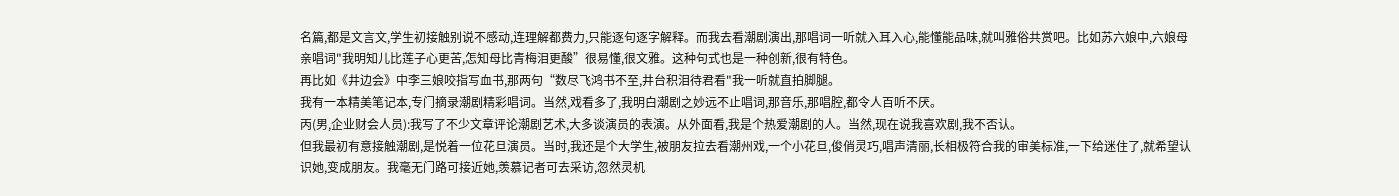名篇,都是文言文,学生初接触别说不感动,连理解都费力,只能逐句逐字解释。而我去看潮剧演出,那唱词一听就入耳入心,能懂能品味,就叫雅俗共赏吧。比如苏六娘中,六娘母亲唱词"我明知儿比莲子心更苦,怎知母比青梅泪更酸”很易懂,很文雅。这种句式也是一种创新,很有特色。
再比如《井边会》中李三娘咬指写血书,那两句“数尽飞鸿书不至,井台积泪待君看"我一听就直拍脚腿。
我有一本精美笔记本,专门摘录潮剧精彩唱词。当然,戏看多了,我明白潮剧之妙远不止唱词,那音乐,那唱腔,都令人百听不厌。
丙(男,企业财会人员):我写了不少文章评论潮剧艺术,大多谈演员的表演。从外面看,我是个热爱潮剧的人。当然,现在说我喜欢剧,我不否认。
但我最初有意接触潮剧,是悦着一位花旦演员。当时,我还是个大学生,被朋友拉去看潮州戏,一个小花旦,俊俏灵巧,唱声清丽,长相极符合我的审美标准,一下给迷住了,就希望认识她,变成朋友。我毫无门路可接近她,羡慕记者可去采访,忽然灵机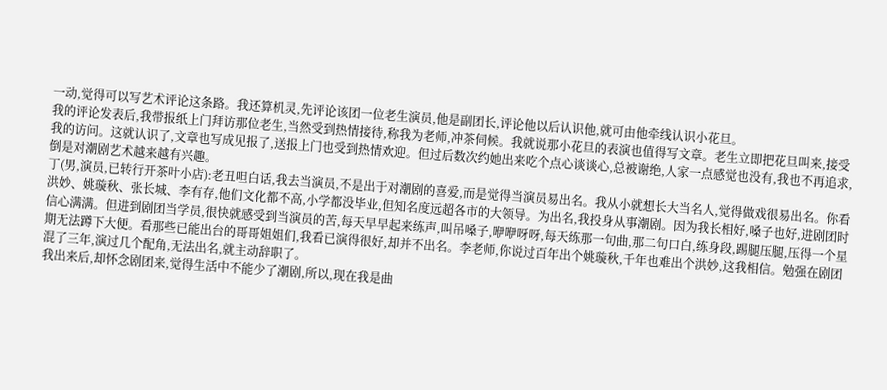一动,觉得可以写艺术评论这条路。我还算机灵,先评论该团一位老生演员,他是副团长,评论他以后认识他,就可由他牵线认识小花旦。
我的评论发表后,我带报纸上门拜访那位老生,当然受到热情接待,称我为老师,冲茶伺候。我就说那小花旦的表演也值得写文章。老生立即把花旦叫来,接受我的访问。这就认识了,文章也写成见报了,送报上门也受到热情欢迎。但过后数次约她出来吃个点心谈谈心,总被谢绝,人家一点感觉也没有,我也不再追求,倒是对潮剧艺术越来越有兴趣。
丁(男,演员,已转行开茶叶小店):老丑呾白话,我去当演员,不是出于对潮剧的喜爱,而是觉得当演员易出名。我从小就想长大当名人,觉得做戏很易出名。你看洪妙、姚璇秋、张长城、李有存,他们文化都不高,小学都没毕业,但知名度远超各市的大领导。为出名,我投身从事潮剧。因为我长相好,嗓子也好,进剧团时信心满满。但进到剧团当学员,很快就感受到当演员的苦,每天早早起来练声,叫吊嗓子,咿咿呀呀,每天练那一句曲,那二句口白,练身段,踢腿压腿,压得一个星期无法蹲下大便。看那些已能出台的哥哥姐姐们,我看已演得很好,却并不出名。李老师,你说过百年出个姚璇秋,千年也难出个洪妙,这我相信。勉强在剧团混了三年,演过几个配角,无法出名,就主动辞职了。
我出来后,却怀念剧团来,觉得生活中不能少了潮剧,所以,现在我是曲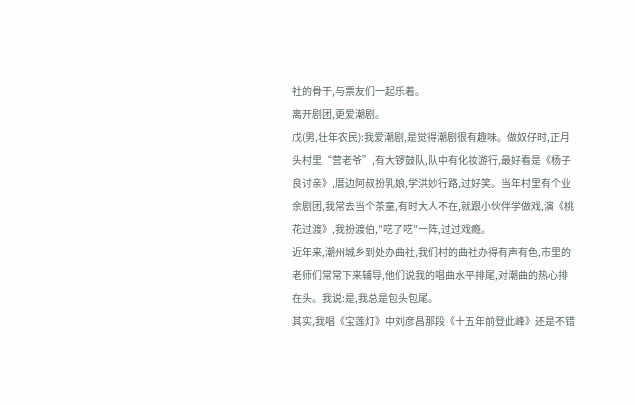社的骨干,与票友们一起乐着。
离开剧团,更爱潮剧。
戊(男,壮年农民):我爱潮剧,是觉得潮剧很有趣味。做奴仔时,正月头村里“营老爷”,有大锣鼓队,队中有化妆游行,最好看是《杨子良讨亲》,厝边阿叔扮乳娘,学洪妙行路,过好笑。当年村里有个业余剧团,我常去当个茶童,有时大人不在,就跟小伙伴学做戏,演《桃花过渡》,我扮渡伯,"呓了呓"一阵,过过戏瘾。
近年来,潮州城乡到处办曲社,我们村的曲社办得有声有色,市里的老师们常常下来辅导,他们说我的唱曲水平排尾,对潮曲的热心排在头。我说:是,我总是包头包尾。
其实,我唱《宝莲灯》中刘彦昌那段《十五年前登此峰》还是不错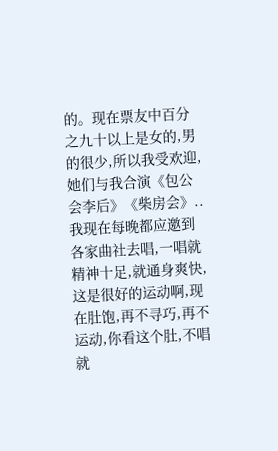的。现在票友中百分之九十以上是女的,男的很少,所以我受欢迎,她们与我合演《包公会李后》《柴房会》..
我现在每晚都应邀到各家曲社去唱,一唱就精神十足,就通身爽快,这是很好的运动啊,现在肚饱,再不寻巧,再不运动,你看这个肚,不唱就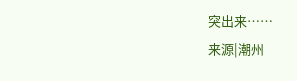突出来……
来源|潮州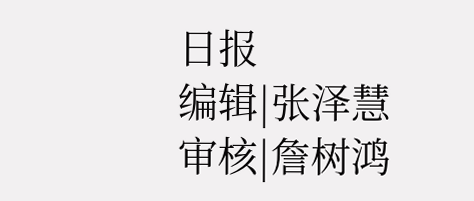日报
编辑|张泽慧
审核|詹树鸿